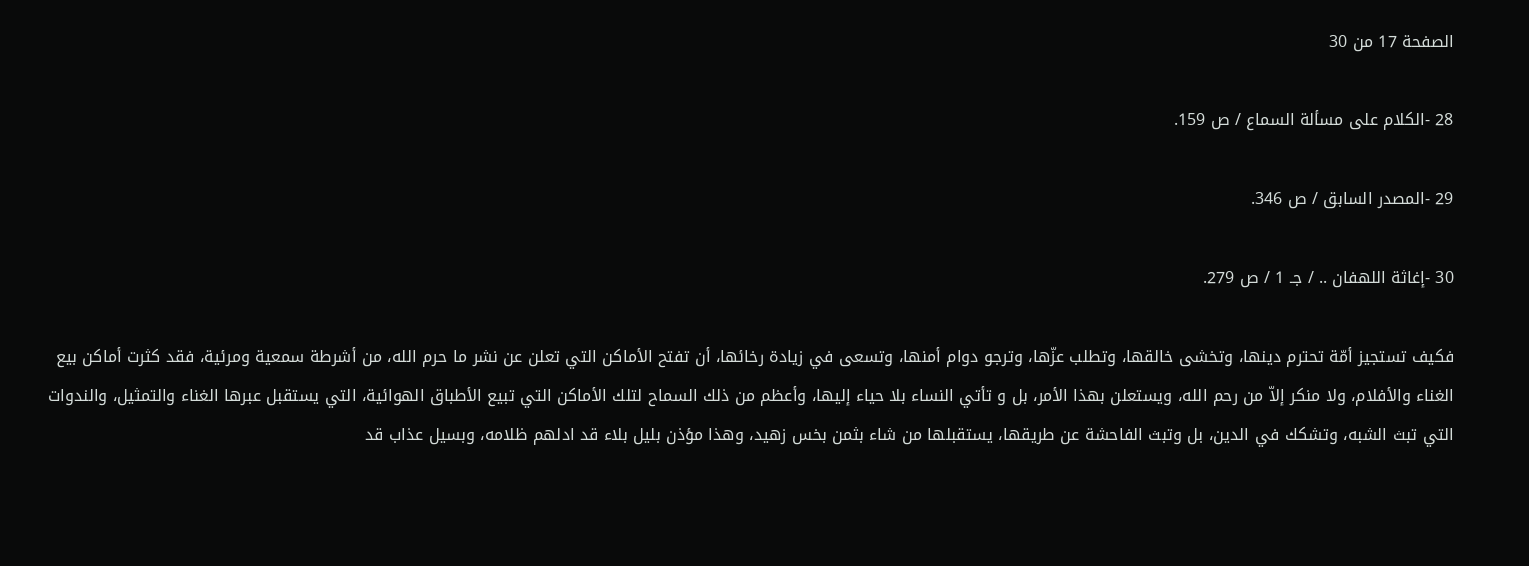الصفحة 17 من 30

28 -الكلام على مسألة السماع / ص 159.

29 -المصدر السابق / ص 346.

30 -إغاثة اللهفان .. / جـ 1 / ص 279.

فكيف تستجيز أمّة تحترم دينها، وتخشى خالقها، وتطلب عزّها، وترجو دوام أمنها، وتسعى في زيادة رخائها، أن تفتح الأماكن التي تعلن عن نشر ما حرم الله، من أشرطة سمعية ومرئية، فقد كثرت أماكن بيع الغناء والأفلام، ولا منكر إلاّ من رحم الله، ويستعلن بهذا الأمر، بل و تأتي النساء بلا حياء إليها، وأعظم من ذلك السماح لتلك الأماكن التي تبيع الأطباق الهوائية، التي يستقبل عبرها الغناء والتمثيل، والندوات التي تبث الشبه، وتشكك في الدين، بل وتبث الفاحشة عن طريقها، يستقبلها من شاء بثمن بخس زهيد، وهذا مؤذن بليل بلاء قد ادلهم ظلامه، وبسيل عذاب قد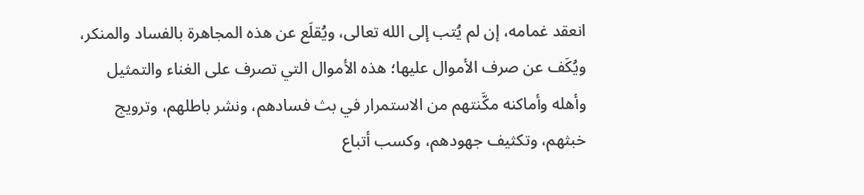انعقد غمامه، إن لم يُتب إلى الله تعالى، ويُقلَع عن هذه المجاهرة بالفساد والمنكر، ويُكَف عن صرف الأموال عليها؛ هذه الأموال التي تصرف على الغناء والتمثيل وأهله وأماكنه مكَّنتهم من الاستمرار في بث فسادهم، ونشر باطلهم، وترويج خبثهم، وتكثيف جهودهم، وكسب أتباع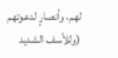لهم، وأنصارٍ لدعوتهم (وللأسف الشديد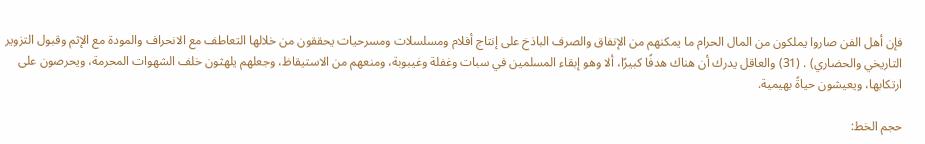فإن أهل الفن صاروا يملكون من المال الحرام ما يمكنهم من الإنفاق والصرف الباذخ على إنتاج أفلام ومسلسلات ومسرحيات يحققون من خلالها التعاطف مع الانحراف والمودة مع الإثم وقبول التزوير التاريخي والحضاري) . (31) والعاقل يدرك أن هناك هدفًا كبيرًا، ألا وهو إبقاء المسلمين في سبات وغفلة وغيبوبة، ومنعهم من الاستيقاظ، وجعلهم يلهثون خلف الشهوات المحرمة، ويحرصون على ارتكابها، ويعيشون حياةً بهيمية.

حجم الخط: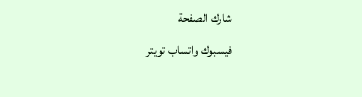شارك الصفحة
فيسبوك واتساب تويتر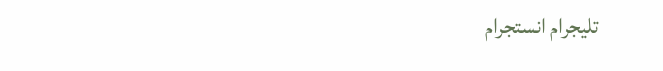تليجرام انستجرام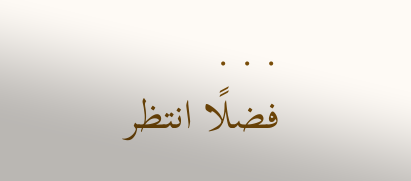. . .
فضلًا انتظر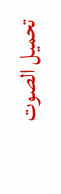تحميل الصوت